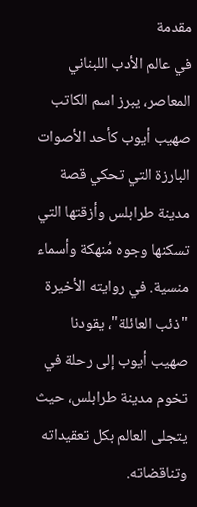مقدمة
في عالم الأدب اللبناني المعاصر، يبرز اسم الكاتب صهيب أيوب كأحد الأصوات البارزة التي تحكي قصة مدينة طرابلس وأزقتها التي تسكنها وجوه مُنهكة وأسماء منسية. في روايته الأخيرة "ذئب العائلة"، يقودنا صهيب أيوب إلى رحلة في تخوم مدينة طرابلس، حيث يتجلى العالم بكل تعقيداته وتناقضاته.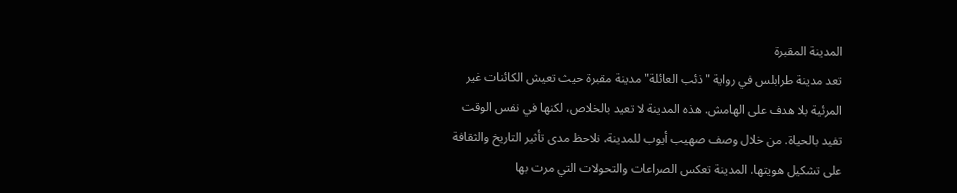المدينة المقبرة
تعد مدينة طرابلس في رواية "ذئب العائلة" مدينة مقبرة حيث تعيش الكائنات غير المرئية بلا هدف على الهامش. هذه المدينة لا تعيد بالخلاص، لكنها في نفس الوقت تفيد بالحياة. من خلال وصف صهيب أيوب للمدينة، نلاحظ مدى تأثير التاريخ والثقافة على تشكيل هويتها. المدينة تعكس الصراعات والتحولات التي مرت بها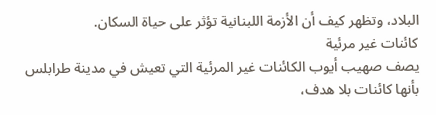البلاد، وتظهر كيف أن الأزمة اللبنانية تؤثر على حياة السكان.
كائنات غير مرئية
يصف صهيب أيوب الكائنات غير المرئية التي تعيش في مدينة طرابلس بأنها كائنات بلا هدف،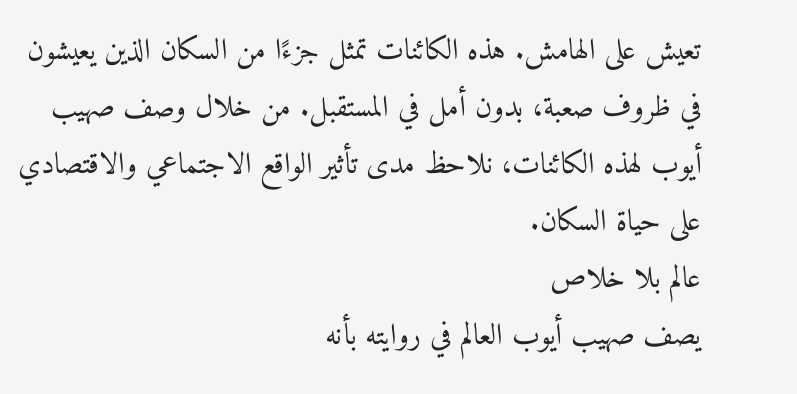تعيش على الهامش. هذه الكائنات تمثل جزءًا من السكان الذين يعيشون في ظروف صعبة، بدون أمل في المستقبل. من خلال وصف صهيب أيوب لهذه الكائنات، نلاحظ مدى تأثير الواقع الاجتماعي والاقتصادي على حياة السكان.
عالم بلا خلاص
يصف صهيب أيوب العالم في روايته بأنه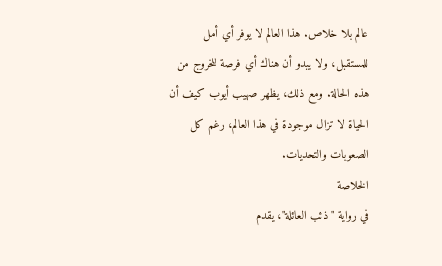عالم بلا خلاص. هذا العالم لا يوفر أي أمل للمستقبل، ولا يبدو أن هناك أي فرصة للخروج من هذه الحالة. ومع ذلك، يظهر صهيب أيوب كيف أن الحياة لا تزال موجودة في هذا العالم، رغم كل الصعوبات والتحديات.
الخلاصة
في رواية "ذئب العائلة"، يقدم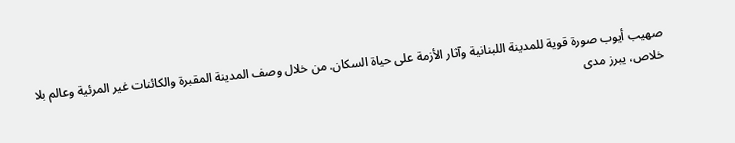صهيب أيوب صورة قوية للمدينة اللبنانية وآثار الأزمة على حياة السكان. من خلال وصف المدينة المقبرة والكائنات غير المرئية وعالم بلا خلاص، يبرز مدى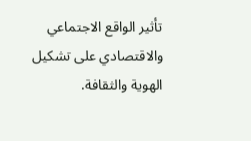تأثير الواقع الاجتماعي والاقتصادي على تشكيل الهوية والثقافة.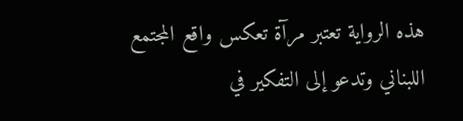هذه الرواية تعتبر مرآة تعكس واقع المجتمع اللبناني وتدعو إلى التفكير في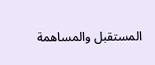المستقبل والمساهمة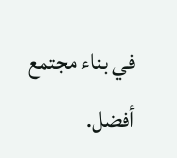في بناء مجتمع أفضل.